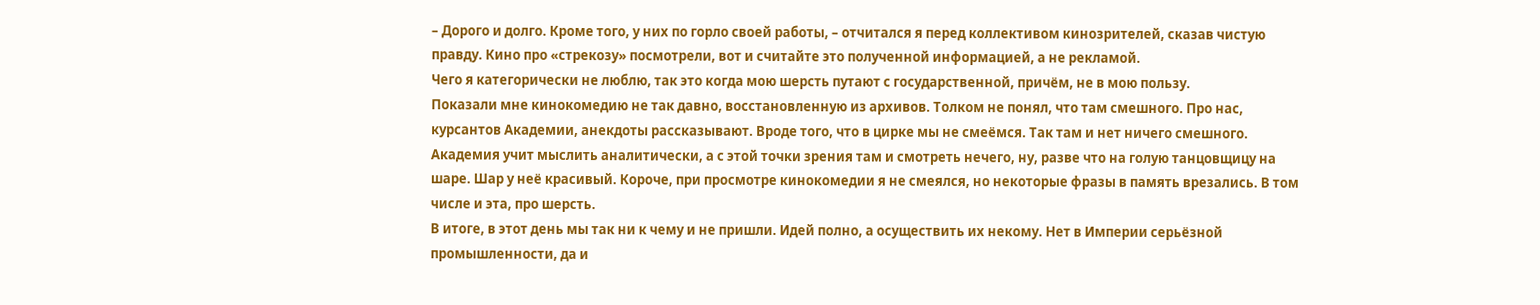– Дорого и долго. Кроме того, у них по горло своей работы, – отчитался я перед коллективом кинозрителей, сказав чистую правду. Кино про «стрекозу» посмотрели, вот и считайте это полученной информацией, а не рекламой.
Чего я категорически не люблю, так это когда мою шерсть путают с государственной, причём, не в мою пользу.
Показали мне кинокомедию не так давно, восстановленную из архивов. Толком не понял, что там смешного. Про нас, курсантов Академии, анекдоты рассказывают. Вроде того, что в цирке мы не смеёмся. Так там и нет ничего смешного. Академия учит мыслить аналитически, а с этой точки зрения там и смотреть нечего, ну, разве что на голую танцовщицу на шаре. Шар у неё красивый. Короче, при просмотре кинокомедии я не смеялся, но некоторые фразы в память врезались. В том числе и эта, про шерсть.
В итоге, в этот день мы так ни к чему и не пришли. Идей полно, а осуществить их некому. Нет в Империи серьёзной промышленности, да и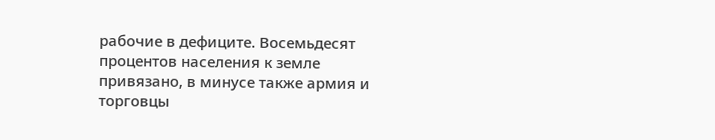рабочие в дефиците. Восемьдесят процентов населения к земле привязано, в минусе также армия и торговцы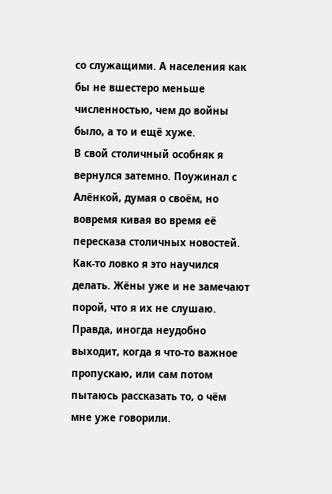со служащими. А населения как бы не вшестеро меньше численностью, чем до войны было, а то и ещё хуже.
В свой столичный особняк я вернулся затемно. Поужинал с Алёнкой, думая о своём, но вовремя кивая во время её пересказа столичных новостей. Как-то ловко я это научился делать. Жёны уже и не замечают порой, что я их не слушаю. Правда, иногда неудобно выходит, когда я что-то важное пропускаю, или сам потом пытаюсь рассказать то, о чём мне уже говорили.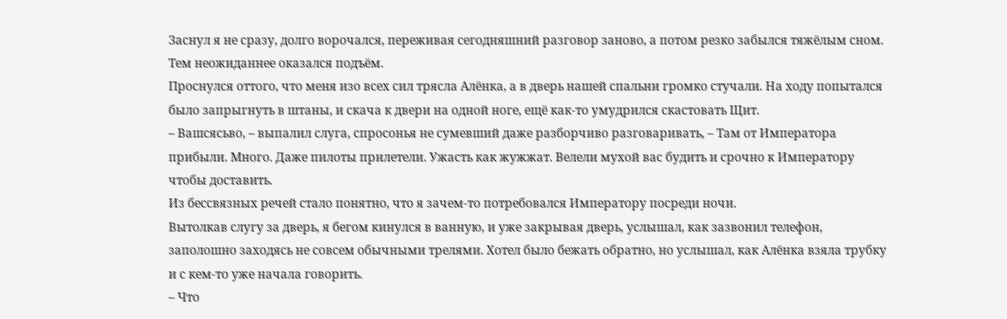Заснул я не сразу, долго ворочался, переживая сегодняшний разговор заново, а потом резко забылся тяжёлым сном. Тем неожиданнее оказался подъём.
Проснулся оттого, что меня изо всех сил трясла Алёнка, а в дверь нашей спальни громко стучали. На ходу попытался было запрыгнуть в штаны, и скача к двери на одной ноге, ещё как-то умудрился скастовать Щит.
– Вашсясьво, – выпалил слуга, спросонья не сумевший даже разборчиво разговаривать, – Там от Императора прибыли. Много. Даже пилоты прилетели. Ужасть как жужжат. Велели мухой вас будить и срочно к Императору чтобы доставить.
Из бессвязных речей стало понятно, что я зачем-то потребовался Императору посреди ночи.
Вытолкав слугу за дверь, я бегом кинулся в ванную, и уже закрывая дверь, услышал, как зазвонил телефон, заполошно заходясь не совсем обычными трелями. Хотел было бежать обратно, но услышал, как Алёнка взяла трубку и с кем-то уже начала говорить.
– Что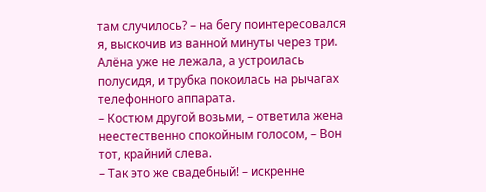там случилось? – на бегу поинтересовался я, выскочив из ванной минуты через три.
Алёна уже не лежала, а устроилась полусидя, и трубка покоилась на рычагах телефонного аппарата.
– Костюм другой возьми, – ответила жена неестественно спокойным голосом, – Вон тот, крайний слева.
– Так это же свадебный! – искренне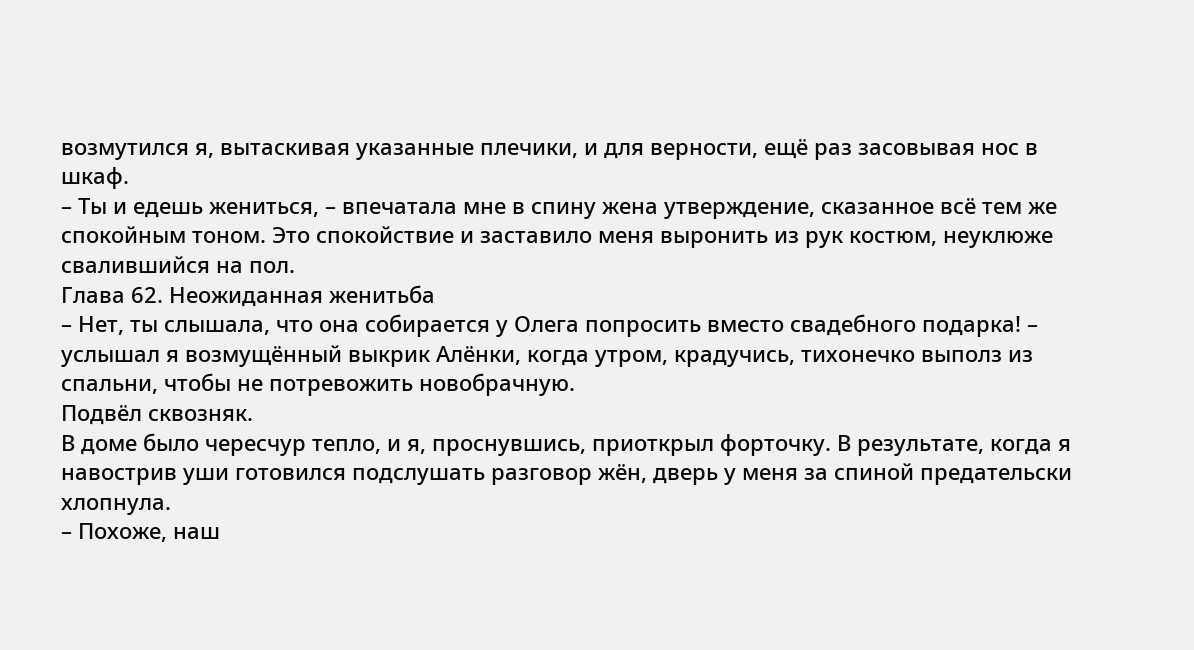возмутился я, вытаскивая указанные плечики, и для верности, ещё раз засовывая нос в шкаф.
– Ты и едешь жениться, – впечатала мне в спину жена утверждение, сказанное всё тем же спокойным тоном. Это спокойствие и заставило меня выронить из рук костюм, неуклюже свалившийся на пол.
Глава 62. Неожиданная женитьба
– Нет, ты слышала, что она собирается у Олега попросить вместо свадебного подарка! – услышал я возмущённый выкрик Алёнки, когда утром, крадучись, тихонечко выполз из спальни, чтобы не потревожить новобрачную.
Подвёл сквозняк.
В доме было чересчур тепло, и я, проснувшись, приоткрыл форточку. В результате, когда я навострив уши готовился подслушать разговор жён, дверь у меня за спиной предательски хлопнула.
– Похоже, наш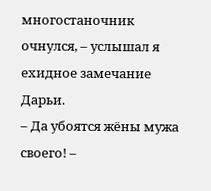многостаночник очнулся, – услышал я ехидное замечание Дарьи.
– Да убоятся жёны мужа своего! –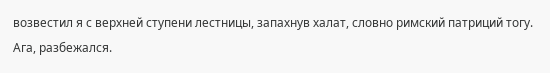возвестил я с верхней ступени лестницы, запахнув халат, словно римский патриций тогу.
Ага, разбежался.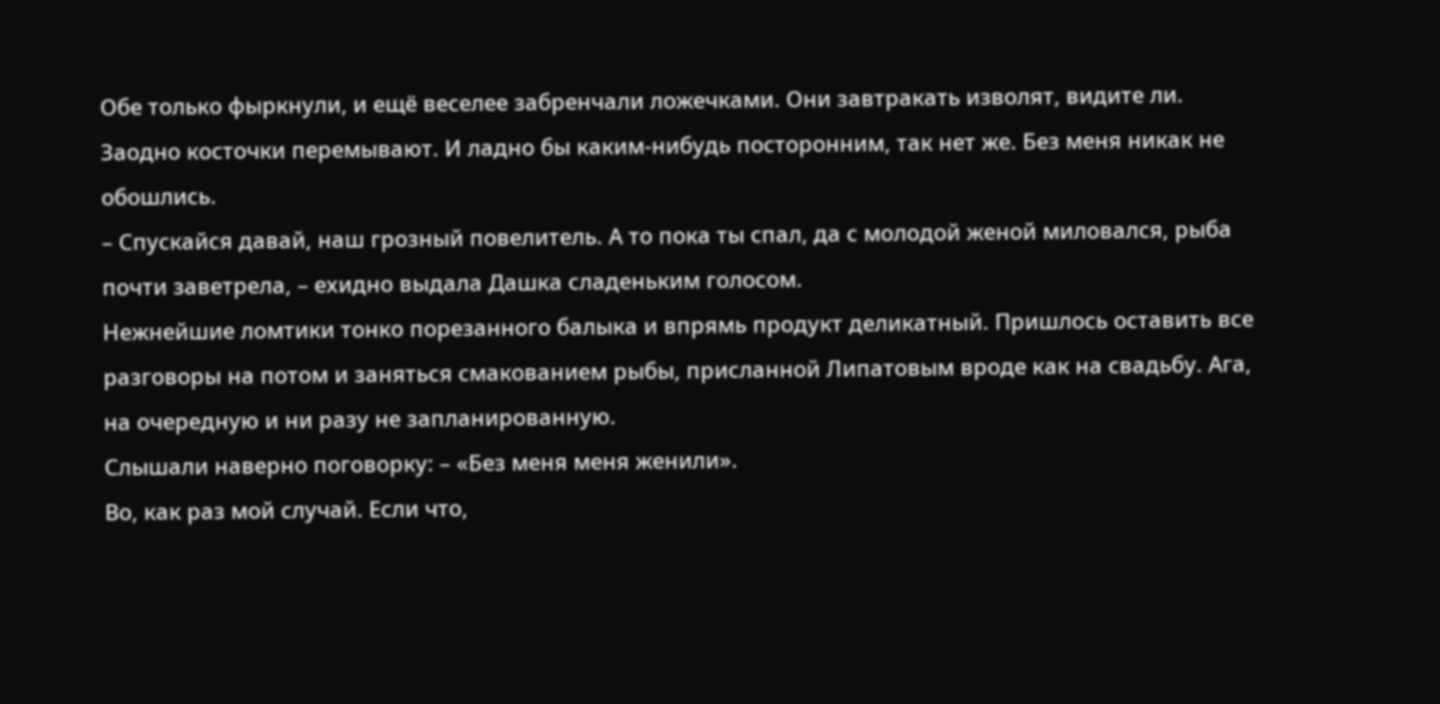Обе только фыркнули, и ещё веселее забренчали ложечками. Они завтракать изволят, видите ли. Заодно косточки перемывают. И ладно бы каким-нибудь посторонним, так нет же. Без меня никак не обошлись.
– Спускайся давай, наш грозный повелитель. А то пока ты спал, да с молодой женой миловался, рыба почти заветрела, – ехидно выдала Дашка сладеньким голосом.
Нежнейшие ломтики тонко порезанного балыка и впрямь продукт деликатный. Пришлось оставить все разговоры на потом и заняться смакованием рыбы, присланной Липатовым вроде как на свадьбу. Ага, на очередную и ни разу не запланированную.
Слышали наверно поговорку: – «Без меня меня женили».
Во, как раз мой случай. Если что,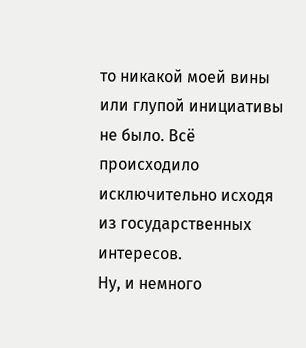то никакой моей вины или глупой инициативы не было. Всё происходило исключительно исходя из государственных интересов.
Ну, и немного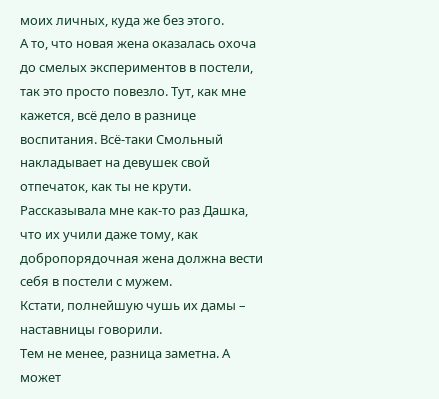моих личных, куда же без этого.
А то, что новая жена оказалась охоча до смелых экспериментов в постели, так это просто повезло. Тут, как мне кажется, всё дело в разнице воспитания. Всё-таки Смольный накладывает на девушек свой отпечаток, как ты не крути.
Рассказывала мне как-то раз Дашка, что их учили даже тому, как добропорядочная жена должна вести себя в постели с мужем.
Кстати, полнейшую чушь их дамы – наставницы говорили.
Тем не менее, разница заметна. А может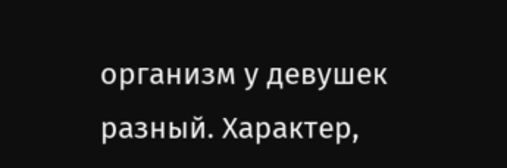организм у девушек разный. Характер,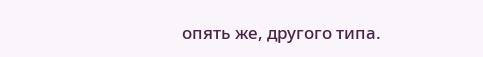опять же, другого типа.